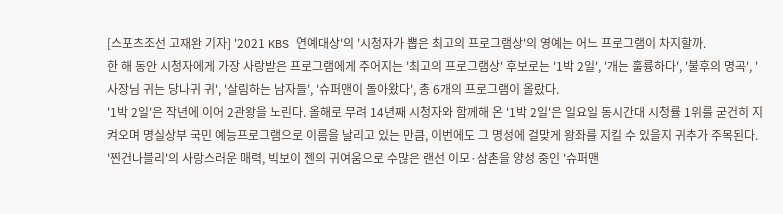[스포츠조선 고재완 기자] '2021 KBS 연예대상'의 '시청자가 뽑은 최고의 프로그램상'의 영예는 어느 프로그램이 차지할까.
한 해 동안 시청자에게 가장 사랑받은 프로그램에게 주어지는 '최고의 프로그램상' 후보로는 '1박 2일', '개는 훌륭하다', '불후의 명곡', '사장님 귀는 당나귀 귀', '살림하는 남자들', '슈퍼맨이 돌아왔다', 총 6개의 프로그램이 올랐다.
'1박 2일'은 작년에 이어 2관왕을 노린다. 올해로 무려 14년째 시청자와 함께해 온 '1박 2일'은 일요일 동시간대 시청률 1위를 굳건히 지켜오며 명실상부 국민 예능프로그램으로 이름을 날리고 있는 만큼, 이번에도 그 명성에 걸맞게 왕좌를 지킬 수 있을지 귀추가 주목된다.
'찐건나블리'의 사랑스러운 매력, 빅보이 젠의 귀여움으로 수많은 랜선 이모·삼촌을 양성 중인 '슈퍼맨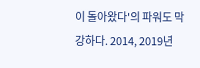이 돌아왔다'의 파워도 막강하다. 2014, 2019년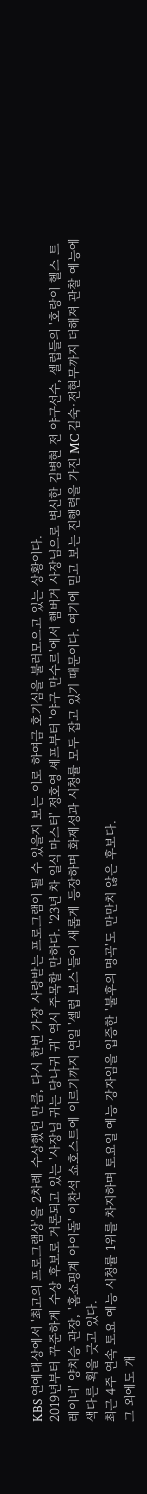KBS 연예대상에서 '최고의 프로그램상'을 2차례 수상했던 만큼, 다시 한번 가장 사랑받는 프로그램이 될 수 있을지 보는 이로 하여금 호기심을 불러모으고 있는 상황이다.
2019년부터 꾸준하게 수상 후보로 거론되고 있는 '사장님 귀는 당나귀 귀' 역시 주목할 만하다. '23년 차 일식 마스터' 정호영 셰프부터 '야구 만수르'에서 햄버거 사장님으로 변신한 김병현 전 야구선수, 셀럽들의 '호랑이 헬스 트레이너' 양치승 관장, '홈쇼핑계 아이돌' 이찬석 쇼호스트에 이르기까지 연일 '셀럽 보스'들이 새롭게 등장하며 화제성과 시청률 모두 잡고 있기 때문이다. 여기에 믿고 보는 진행력을 가진 MC 김숙·전현무까지 더해져 관찰 예능에 색다른 획을 긋고 있다.
최근 4주 연속 토요 예능 시청률 1위를 차지하며 토요일 예능 강자임을 입증한 '불후의 명곡'도 만만치 않은 후보다.
그 외에도 개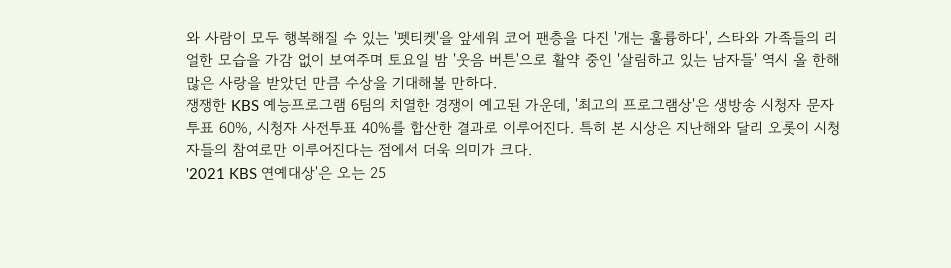와 사람이 모두 행복해질 수 있는 '펫티켓'을 앞세워 코어 팬층을 다진 '개는 훌륭하다', 스타와 가족들의 리얼한 모습을 가감 없이 보여주며 토요일 밤 '웃음 버튼'으로 활약 중인 '살림하고 있는 남자들' 역시 올 한해 많은 사랑을 받았던 만큼 수상을 기대해볼 만하다.
쟁쟁한 KBS 예능프로그램 6팀의 치열한 경쟁이 예고된 가운데, '최고의 프로그램상'은 생방송 시청자 문자투표 60%, 시청자 사전투표 40%를 합산한 결과로 이루어진다. 특히 본 시상은 지난해와 달리 오롯이 시청자들의 참여로만 이루어진다는 점에서 더욱 의미가 크다.
'2021 KBS 연예대상'은 오는 25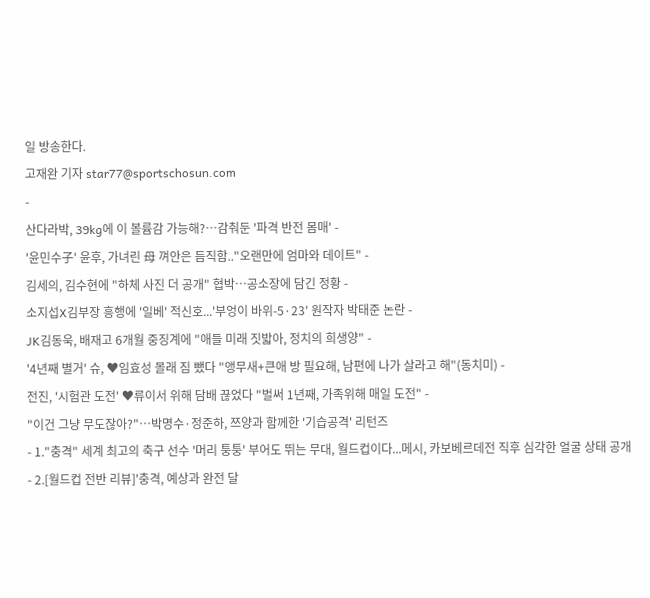일 방송한다.
고재완 기자 star77@sportschosun.com
-
산다라박, 39kg에 이 볼륨감 가능해?…감춰둔 '파격 반전 몸매' -
'윤민수子' 윤후, 가녀린 母 껴안은 듬직함.."오랜만에 엄마와 데이트" -
김세의, 김수현에 "하체 사진 더 공개" 협박…공소장에 담긴 정황 -
소지섭X김부장 흥행에 '일베' 적신호...'부엉이 바위-5·23' 원작자 박태준 논란 -
JK김동욱, 배재고 6개월 중징계에 "애들 미래 짓밟아, 정치의 희생양" -
'4년째 별거' 슈, ♥임효성 몰래 짐 뺐다 "앵무새+큰애 방 필요해, 남편에 나가 살라고 해"(동치미) -
전진, '시험관 도전' ♥류이서 위해 담배 끊었다 "벌써 1년째, 가족위해 매일 도전" -
"이건 그냥 무도잖아?"…박명수·정준하, 쯔양과 함께한 '기습공격' 리턴즈
- 1."충격" 세계 최고의 축구 선수 '머리 퉁퉁' 부어도 뛰는 무대, 월드컵이다...메시, 카보베르데전 직후 심각한 얼굴 상태 공개
- 2.[월드컵 전반 리뷰]'충격, 예상과 완전 달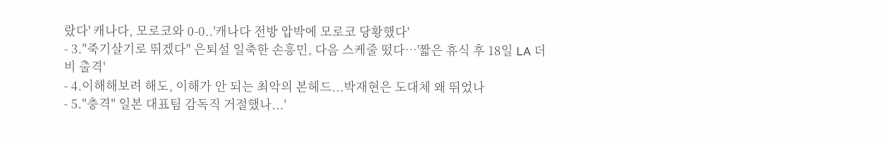랐다' 캐나다, 모로코와 0-0..'캐나다 전방 압박에 모로코 당황했다'
- 3."죽기살기로 뛰겠다" 은퇴설 일축한 손흥민, 다음 스케줄 떴다…'짧은 휴식 후 18일 LA 더비 출격'
- 4.이해해보려 해도, 이해가 안 되는 최악의 본헤드...박재현은 도대체 왜 뛰었나
- 5."충격" 일본 대표팀 감독직 거절했나...'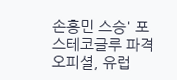손흥민 스승' 포스테코글루 파격 오피셜, 유럽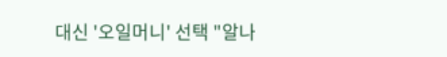대신 '오일머니' 선택 "알나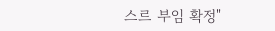스르 부임 확정"